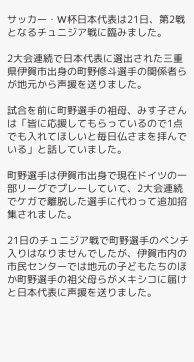サッカー・W杯日本代表は21日、第2戦となるチュニジア戦に臨みました。

2大会連続で日本代表に選出された三重県伊賀市出身の町野修斗選手の関係者らが地元から声援を送りました。

試合を前に町野選手の祖母、みす子さんは「皆に応援してもらっているので1点でも入れてほしいと毎日仏さまを拝んでいる」と話していました。

町野選手は伊賀市出身で現在ドイツの一部リーグでプレーしていて、2大会連続でケガで離脱した選手に代わって追加招集されました。

21日のチュニジア戦で町野選手のベンチ入りはなりませんでしたが、伊賀市内の市民センターでは地元の子どもたちのほか町野選手の祖父母らがメキシコに届けと日本代表に声援を送りました。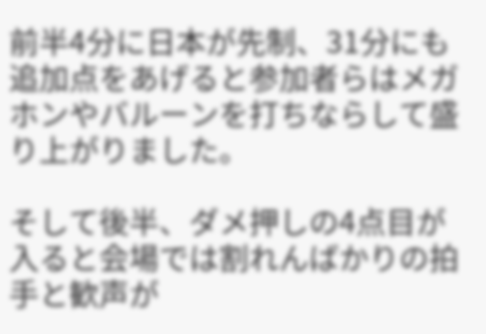前半4分に日本が先制、31分にも追加点をあげると参加者らはメガホンやバルーンを打ちならして盛り上がりました。

そして後半、ダメ押しの4点目が入ると会場では割れんばかりの拍手と歓声が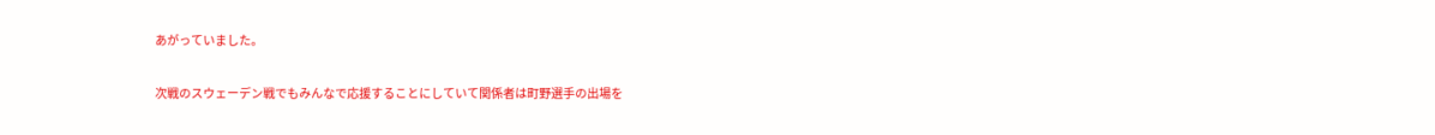あがっていました。

次戦のスウェーデン戦でもみんなで応援することにしていて関係者は町野選手の出場を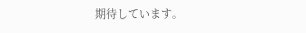期待しています。